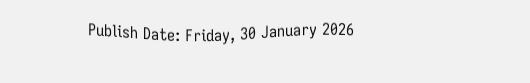Publish Date: Friday, 30 January 2026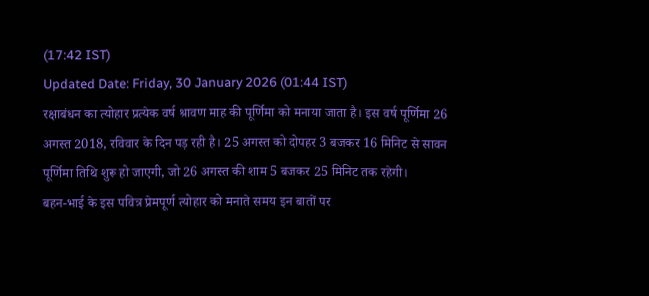(17:42 IST)
Updated Date: Friday, 30 January 2026 (01:44 IST)
रक्षाबंधन का त्योहार प्रत्येक वर्ष श्रावण माह की पूर्णिमा को मनाया जाता है। इस वर्ष पूर्णिमा 26 अगस्त 2018, रविवार के दिन पड़ रही है। 25 अगस्त को दोपहर 3 बजकर 16 मिनिट से सावन पूर्णिमा तिथि शुरू हो जाएगी, जो 26 अगस्त की शाम 5 बजकर 25 मिनिट तक रहेगी।
बहन-भाई के इस पवित्र प्रेमपूर्ण त्योहार को मनाते समय इन बातों पर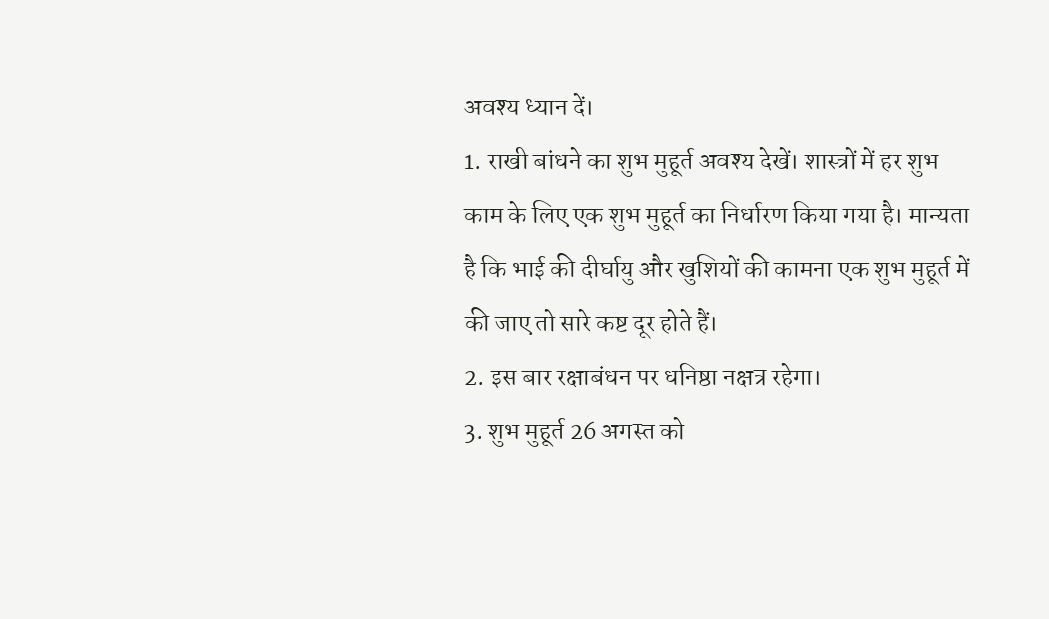अवश्य ध्यान दें।
1. राखी बांधने का शुभ मुहूर्त अवश्य देखें। शास्त्रों में हर शुभ काम के लिए एक शुभ मुहूर्त का निर्धारण किया गया है। मान्यता है कि भाई की दीर्घायु और खुशियों की कामना एक शुभ मुहूर्त में की जाए तो सारे कष्ट दूर होते हैं।
2. इस बार रक्षाबंधन पर धनिष्ठा नक्षत्र रहेगा।
3. शुभ मुहूर्त 26 अगस्त को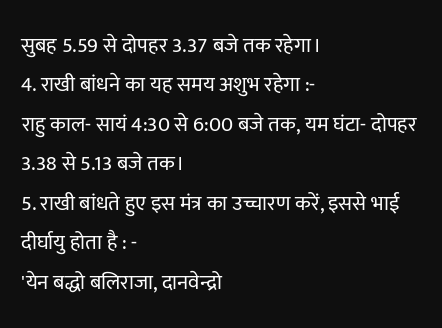सुबह 5.59 से दोपहर 3.37 बजे तक रहेगा।
4. राखी बांधने का यह समय अशुभ रहेगा :-
राहु काल- सायं 4:30 से 6:00 बजे तक, यम घंटा- दोपहर 3.38 से 5.13 बजे तक।
5. राखी बांधते हुए इस मंत्र का उच्चारण करें, इससे भाई दीर्घायु होता है : -
'येन बद्धो बलिराजा, दानवेन्द्रो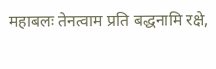महाबलः तेनत्वाम प्रति बद्धनामि रक्षे,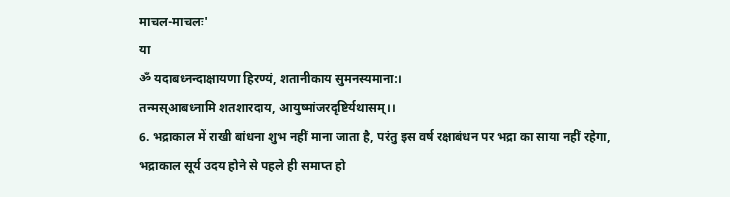माचल-माचलः'
या
ॐ यदाबध्नन्दाक्षायणा हिरण्यं, शतानीकाय सुमनस्यमाना:।
तन्मस्आबध्नामि शतशारदाय, आयुष्मांजरदृष्टिर्यथासम्।।
6. भद्राकाल में राखी बांधना शुभ नहीं माना जाता है, परंतु इस वर्ष रक्षाबंधन पर भद्रा का साया नहीं रहेगा, भद्राकाल सूर्य उदय होने से पहले ही समाप्त हो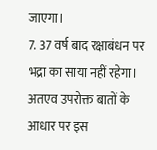जाएगा।
7. 37 वर्ष बाद रक्षाबंधन पर भद्रा का साया नहीं रहेगा। अतएव उपरोक्त बातों के आधार पर इस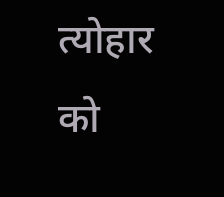त्योहार को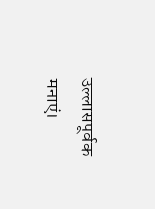उल्लासपूर्वक मनाएं।